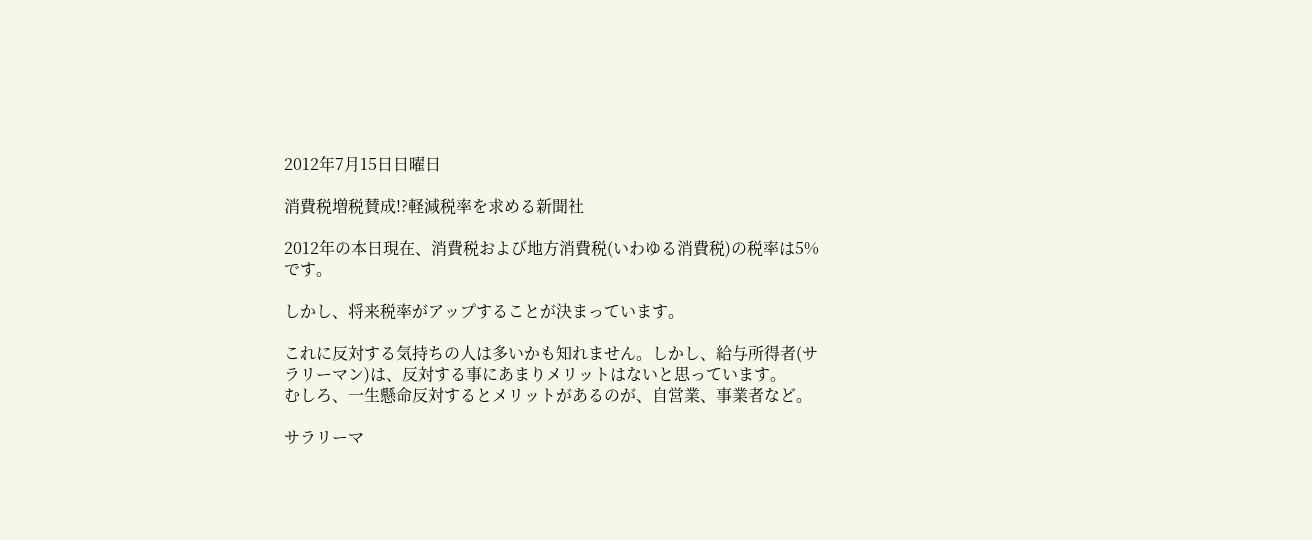2012年7月15日日曜日

消費税増税賛成!?軽減税率を求める新聞社

2012年の本日現在、消費税および地方消費税(いわゆる消費税)の税率は5%です。

しかし、将来税率がアップすることが決まっています。

これに反対する気持ちの人は多いかも知れません。しかし、給与所得者(サラリーマン)は、反対する事にあまりメリットはないと思っています。
むしろ、一生懸命反対するとメリットがあるのが、自営業、事業者など。

サラリーマ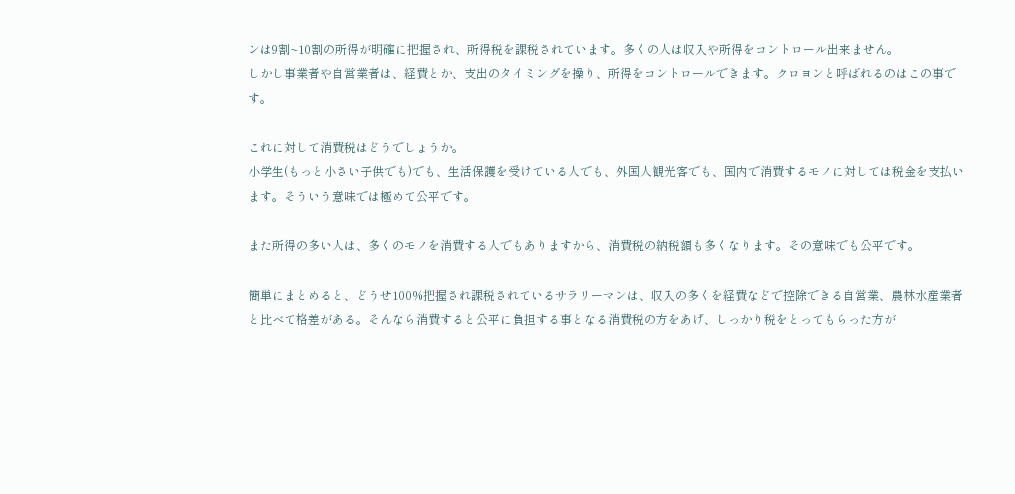ンは9割~10割の所得が明確に把握され、所得税を課税されています。多くの人は収入や所得をコントロール出来ません。
しかし事業者や自営業者は、経費とか、支出のタイミングを操り、所得をコントロールできます。クロヨンと呼ばれるのはこの事です。

これに対して消費税はどうでしょうか。
小学生(もっと小さい子供でも)でも、生活保護を受けている人でも、外国人観光客でも、国内で消費するモノに対しては税金を支払います。そういう意味では極めて公平です。

また所得の多い人は、多くのモノを消費する人でもありますから、消費税の納税額も多くなります。その意味でも公平です。

簡単にまとめると、どうせ100%把握され課税されているサラリーマンは、収入の多くを経費などで控除できる自営業、農林水産業者と比べて格差がある。そんなら消費すると公平に負担する事となる消費税の方をあげ、しっかり税をとってもらった方が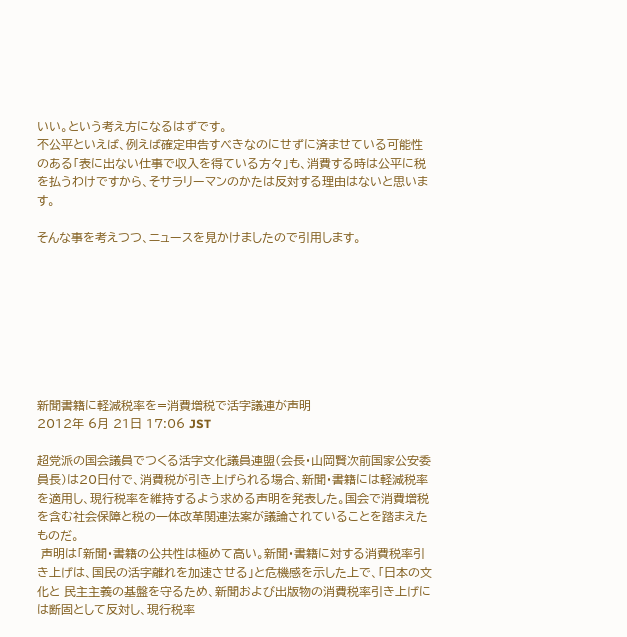いい。という考え方になるはずです。
不公平といえば、例えば確定申告すべきなのにせずに済ませている可能性のある「表に出ない仕事で収入を得ている方々」も、消費する時は公平に税を払うわけですから、そサラリーマンのかたは反対する理由はないと思います。

そんな事を考えつつ、ニュースを見かけましたので引用します。








新聞書籍に軽減税率を=消費増税で活字議連が声明
2012年 6月 21日 17:06 JST

超党派の国会議員でつくる活字文化議員連盟(会長・山岡賢次前国家公安委員長)は20日付で、消費税が引き上げられる場合、新聞・書籍には軽減税率 を適用し、現行税率を維持するよう求める声明を発表した。国会で消費増税を含む社会保障と税の一体改革関連法案が議論されていることを踏まえたものだ。
 声明は「新聞・書籍の公共性は極めて高い。新聞・書籍に対する消費税率引き上げは、国民の活字離れを加速させる」と危機感を示した上で、「日本の文化と 民主主義の基盤を守るため、新聞および出版物の消費税率引き上げには断固として反対し、現行税率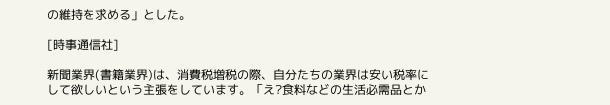の維持を求める」とした。

[時事通信社]

新聞業界(書籍業界)は、消費税増税の際、自分たちの業界は安い税率にして欲しいという主張をしています。「え?食料などの生活必需品とか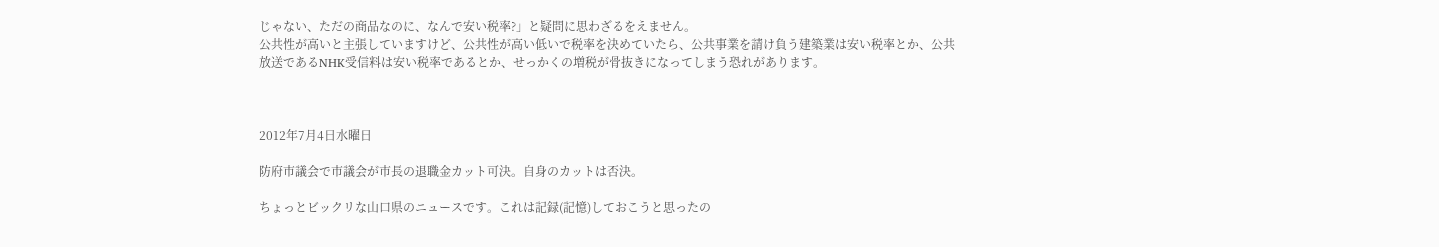じゃない、ただの商品なのに、なんで安い税率?」と疑問に思わざるをえません。
公共性が高いと主張していますけど、公共性が高い低いで税率を決めていたら、公共事業を請け負う建築業は安い税率とか、公共放送であるNHK受信料は安い税率であるとか、せっかくの増税が骨抜きになってしまう恐れがあります。



2012年7月4日水曜日

防府市議会で市議会が市長の退職金カット可決。自身のカットは否決。

ちょっとビックリな山口県のニュースです。これは記録(記憶)しておこうと思ったの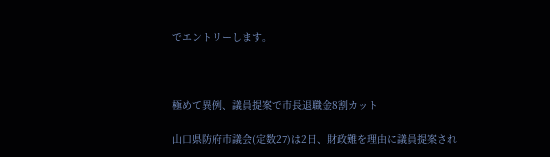でエントリーします。



極めて異例、議員提案で市長退職金8割カット

山口県防府市議会(定数27)は2日、財政難を理由に議員提案され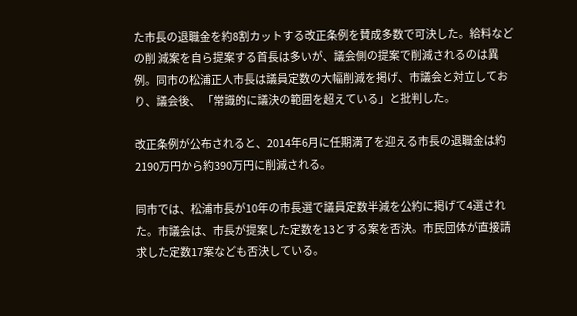た市長の退職金を約8割カットする改正条例を賛成多数で可決した。給料などの削 減案を自ら提案する首長は多いが、議会側の提案で削減されるのは異例。同市の松浦正人市長は議員定数の大幅削減を掲げ、市議会と対立しており、議会後、 「常識的に議決の範囲を超えている」と批判した。

改正条例が公布されると、2014年6月に任期満了を迎える市長の退職金は約2190万円から約390万円に削減される。

同市では、松浦市長が10年の市長選で議員定数半減を公約に掲げて4選された。市議会は、市長が提案した定数を13とする案を否決。市民団体が直接請求した定数17案なども否決している。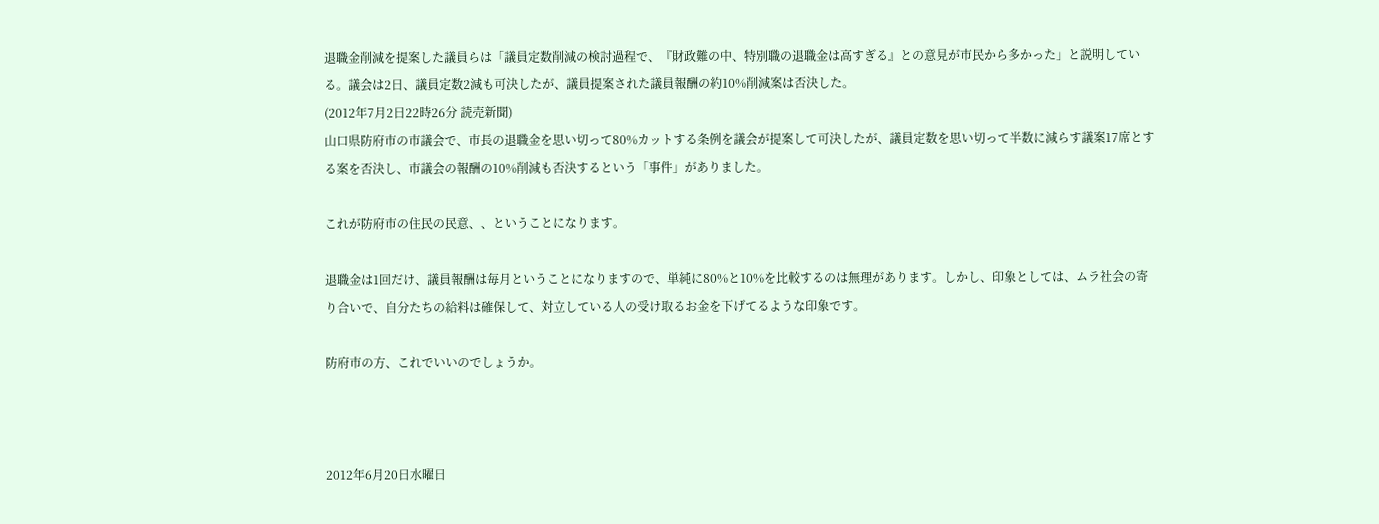退職金削減を提案した議員らは「議員定数削減の検討過程で、『財政難の中、特別職の退職金は高すぎる』との意見が市民から多かった」と説明している。議会は2日、議員定数2減も可決したが、議員提案された議員報酬の約10%削減案は否決した。
(2012年7月2日22時26分 読売新聞)
山口県防府市の市議会で、市長の退職金を思い切って80%カットする条例を議会が提案して可決したが、議員定数を思い切って半数に減らす議案17席とする案を否決し、市議会の報酬の10%削減も否決するという「事件」がありました。

これが防府市の住民の民意、、ということになります。

退職金は1回だけ、議員報酬は毎月ということになりますので、単純に80%と10%を比較するのは無理があります。しかし、印象としては、ムラ社会の寄り合いで、自分たちの給料は確保して、対立している人の受け取るお金を下げてるような印象です。

防府市の方、これでいいのでしょうか。



2012年6月20日水曜日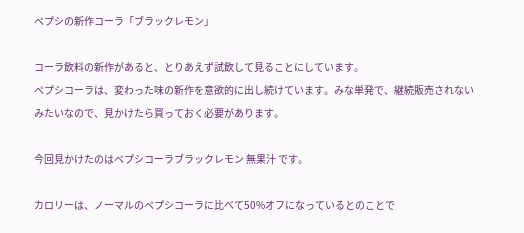ペプシの新作コーラ「ブラックレモン」

コーラ飲料の新作があると、とりあえず試飲して見ることにしています。
ペプシコーラは、変わった味の新作を意欲的に出し続けています。みな単発で、継続販売されないみたいなので、見かけたら買っておく必要があります。

今回見かけたのはペプシコーラブラックレモン 無果汁 です。

カロリーは、ノーマルのペプシコーラに比べて50%オフになっているとのことで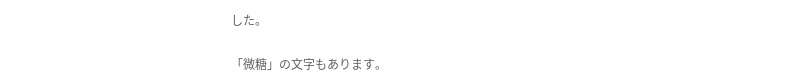した。

「微糖」の文字もあります。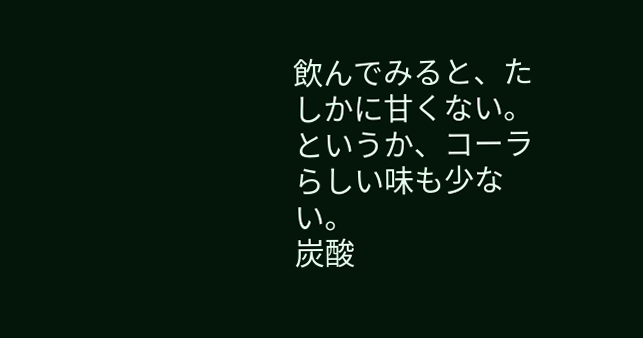飲んでみると、たしかに甘くない。というか、コーラらしい味も少ない。
炭酸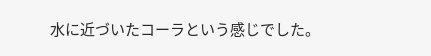水に近づいたコーラという感じでした。